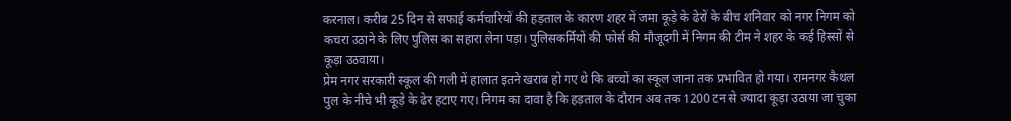करनाल। करीब 25 दिन से सफाई कर्मचारियों की हड़ताल के कारण शहर में जमा कूड़े के ढेरों के बीच शनिवार को नगर निगम को कचरा उठाने के लिए पुलिस का सहारा लेना पड़ा। पुलिसकर्मियों की फोर्स की मौजूदगी में निगम की टीम ने शहर के कई हिस्सों से कूड़ा उठवाया।
प्रेम नगर सरकारी स्कूल की गली में हालात इतने खराब हो गए थे कि बच्चों का स्कूल जाना तक प्रभावित हो गया। रामनगर कैथल पुल के नीचे भी कूड़े के ढेर हटाए गए। निगम का दावा है कि हड़ताल के दौरान अब तक 1200 टन से ज्यादा कूड़ा उठाया जा चुका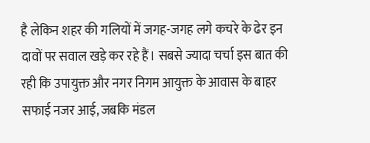है लेकिन शहर की गलियों में जगह-जगह लगे कचरे के ढेर इन दावों पर सवाल खड़े कर रहे हैं। सबसे ज्यादा चर्चा इस बात की रही कि उपायुक्त और नगर निगम आयुक्त के आवास के बाहर सफाई नजर आई, जबकि मंडल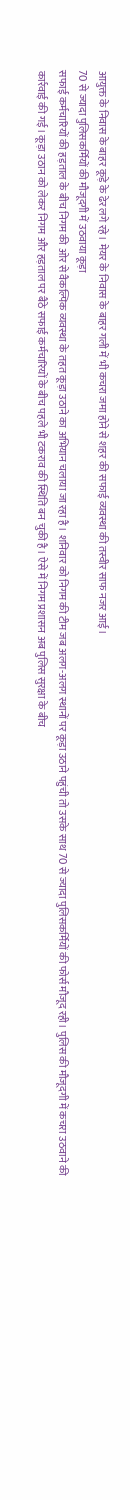आयुक्त के निवास के बाहर कूड़े के ढेर लगे रहे। मेयर के निवास के बाहर गली में भी कचरा जमा होने से शहर की सफाई व्यवस्था की तस्वीर साफ नजर आई।
70 से ज्यादा पुलिसकर्मियों की मौजूदगी में उठवाया कूड़ा
सफाई कर्मचारियों की हड़ताल के बीच निगम की ओर से वैकल्पिक व्यवस्था के तहत कूड़ा उठाने का अभियान चलाया जा रहा है। शनिवार को निगम की टीम जब अलग-अलग स्थानों पर कूड़ा उठाने पहुंची तो उसके साथ 70 से ज्यादा पुलिसकर्मियों की फोर्स मौजूद रही। पुलिस की मौजूदगी में कचरा उठवाने की कार्रवाई की गई। कूड़ा उठान को लेकर निगम और हड़ताल पर बैठे सफाई कर्मचारियों के बीच पहले भी टकराव की स्थिति बन चुकी है। ऐसे में निगम प्रशासन अब पुलिस सुरक्षा के बीच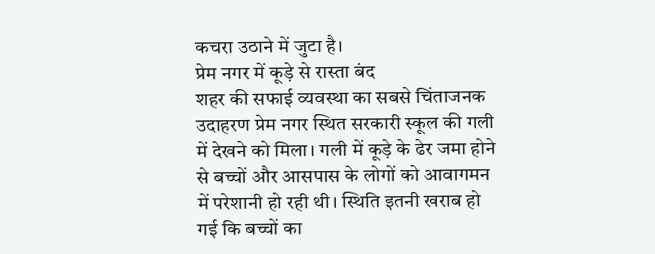कचरा उठाने में जुटा है।
प्रेम नगर में कूड़े से रास्ता बंद
शहर की सफाई व्यवस्था का सबसे चिंताजनक उदाहरण प्रेम नगर स्थित सरकारी स्कूल की गली में देखने को मिला। गली में कूड़े के ढेर जमा होने से बच्चों और आसपास के लोगों को आवागमन में परेशानी हो रही थी। स्थिति इतनी खराब हो गई कि बच्चों का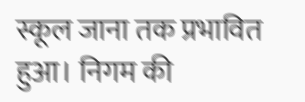स्कूल जाना तक प्रभावित हुआ। निगम की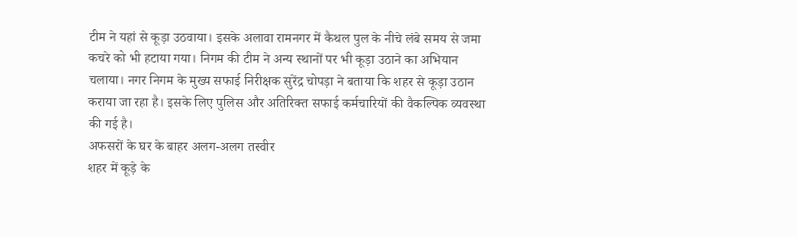टीम ने यहां से कूड़ा उठवाया। इसके अलावा रामनगर में कैथल पुल के नीचे लंबे समय से जमा कचरे को भी हटाया गया। निगम की टीम ने अन्य स्थानों पर भी कूड़ा उठाने का अभियान चलाया। नगर निगम के मुख्य सफाई निरीक्षक सुरेंद्र चोपड़ा ने बताया कि शहर से कूड़ा उठान कराया जा रहा है। इसके लिए पुलिस और अतिरिक्त सफाई कर्मचारियों की वैकल्पिक व्यवस्था की गई है।
अफसरों के घर के बाहर अलग-अलग तस्वीर
शहर में कूड़े के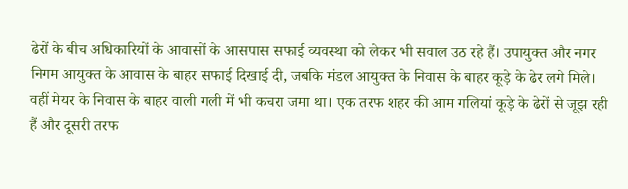ढेरों के बीच अधिकारियों के आवासों के आसपास सफाई व्यवस्था को लेकर भी सवाल उठ रहे हैं। उपायुक्त और नगर निगम आयुक्त के आवास के बाहर सफाई दिखाई दी, जबकि मंडल आयुक्त के निवास के बाहर कूड़े के ढेर लगे मिले। वहीं मेयर के निवास के बाहर वाली गली में भी कचरा जमा था। एक तरफ शहर की आम गलियां कूड़े के ढेरों से जूझ रही हैं और दूसरी तरफ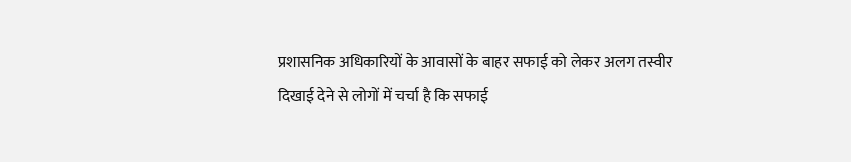प्रशासनिक अधिकारियों के आवासों के बाहर सफाई को लेकर अलग तस्वीर दिखाई देने से लोगों में चर्चा है कि सफाई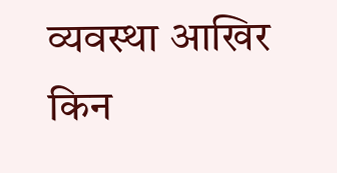व्यवस्था आखिर किन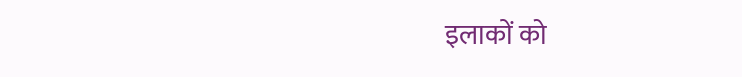इलाकों को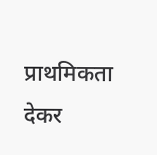प्राथमिकता देकर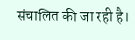संचालित की जा रही है।